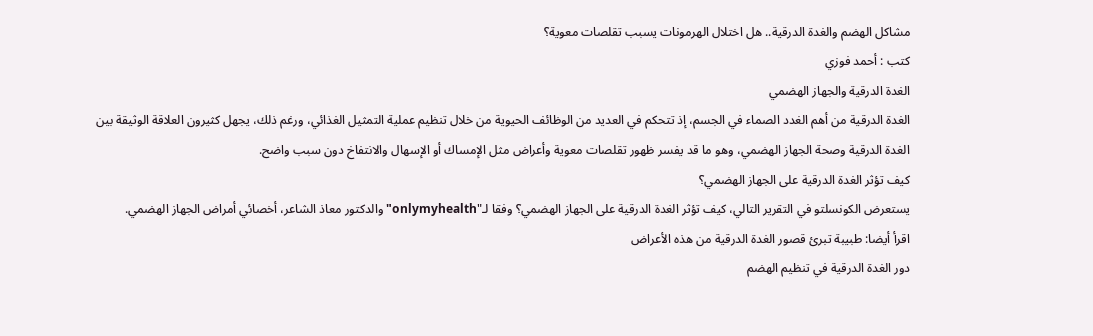مشاكل الهضم والغدة الدرقية.. هل اختلال الهرمونات يسبب تقلصات معوية؟
كتب : أحمد فوزي
الغدة الدرقية والجهاز الهضمي
الغدة الدرقية من أهم الغدد الصماء في الجسم، إذ تتحكم في العديد من الوظائف الحيوية من خلال تنظيم عملية التمثيل الغذائي، ورغم ذلك، يجهل كثيرون العلاقة الوثيقة بين الغدة الدرقية وصحة الجهاز الهضمي، وهو ما قد يفسر ظهور تقلصات معوية وأعراض مثل الإمساك أو الإسهال والانتفاخ دون سبب واضح.
كيف تؤثر الغدة الدرقية على الجهاز الهضمي؟
يستعرض الكونسلتو في التقرير التالي، كيف تؤثر الغدة الدرقية على الجهاز الهضمي؟ وفقا لـ"onlymyhealth" والدكتور معاذ الشاعر، أخصائي أمراض الجهاز الهضمي.
اقرأ أيضا: طبيبة تبرئ قصور الغدة الدرقية من هذه الأعراض
دور الغدة الدرقية في تنظيم الهضم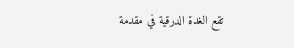تقع الغدة الدرقية في مقدمة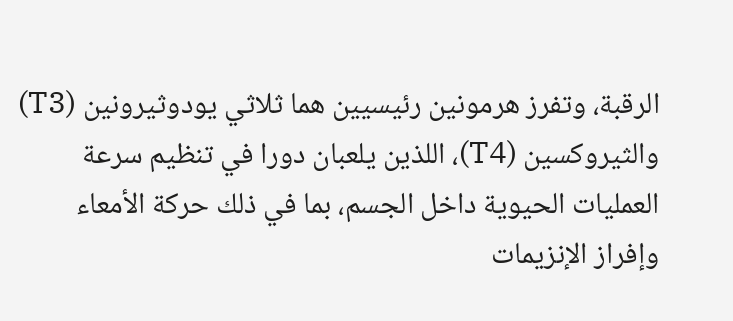الرقبة، وتفرز هرمونين رئيسيين هما ثلاثي يودوثيرونين (T3) والثيروكسين (T4)، اللذين يلعبان دورا في تنظيم سرعة العمليات الحيوية داخل الجسم، بما في ذلك حركة الأمعاء وإفراز الإنزيمات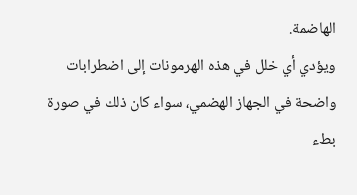الهاضمة.
ويؤدي أي خلل في هذه الهرمونات إلى اضطرابات واضحة في الجهاز الهضمي، سواء كان ذلك في صورة بطء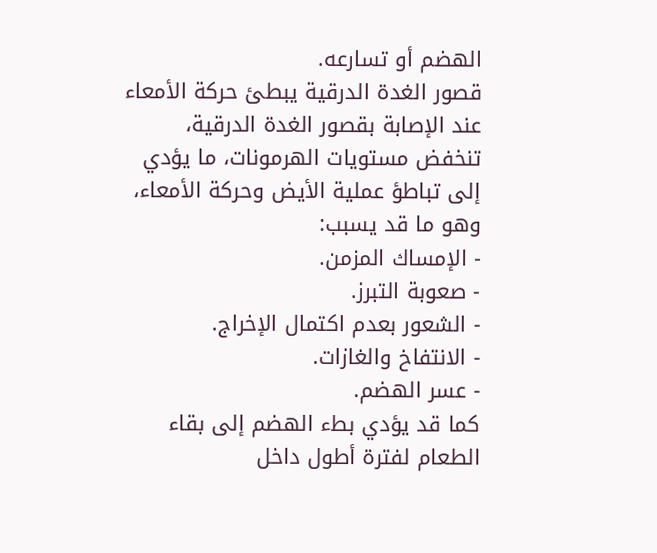الهضم أو تسارعه.
قصور الغدة الدرقية يبطئ حركة الأمعاء
عند الإصابة بقصور الغدة الدرقية، تنخفض مستويات الهرمونات، ما يؤدي إلى تباطؤ عملية الأيض وحركة الأمعاء، وهو ما قد يسبب:
- الإمساك المزمن.
- صعوبة التبرز.
- الشعور بعدم اكتمال الإخراج.
- الانتفاخ والغازات.
- عسر الهضم.
كما قد يؤدي بطء الهضم إلى بقاء الطعام لفترة أطول داخل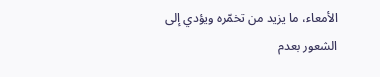الأمعاء، ما يزيد من تخمّره ويؤدي إلى الشعور بعدم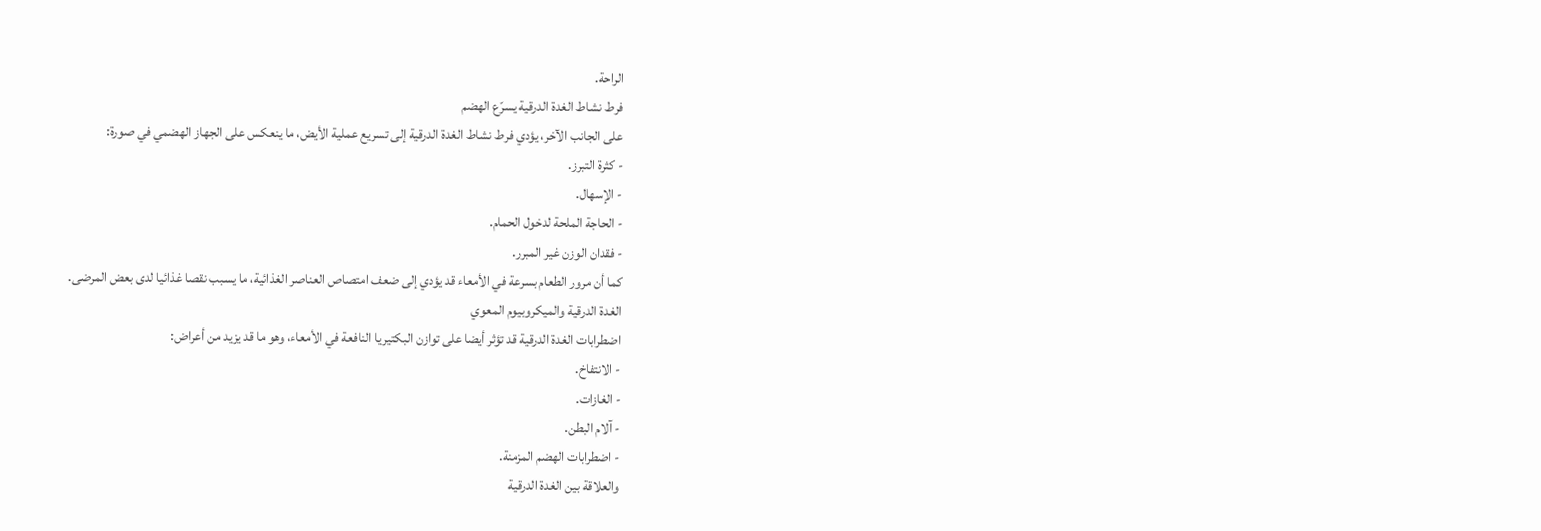الراحة.
فرط نشاط الغدة الدرقية يسرّع الهضم
على الجانب الآخر، يؤدي فرط نشاط الغدة الدرقية إلى تسريع عملية الأيض، ما ينعكس على الجهاز الهضمي في صورة:
- كثرة التبرز.
- الإسهال.
- الحاجة الملحة لدخول الحمام.
- فقدان الوزن غير المبرر.
كما أن مرور الطعام بسرعة في الأمعاء قد يؤدي إلى ضعف امتصاص العناصر الغذائية، ما يسبب نقصا غذائيا لدى بعض المرضى.
الغدة الدرقية والميكروبيوم المعوي
اضطرابات الغدة الدرقية قد تؤثر أيضا على توازن البكتيريا النافعة في الأمعاء، وهو ما قد يزيد من أعراض:
- الانتفاخ.
- الغازات.
- آلام البطن.
- اضطرابات الهضم المزمنة.
والعلاقة بين الغدة الدرقية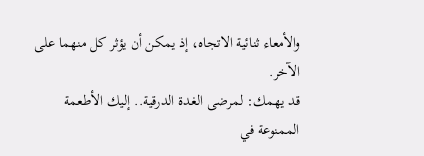والأمعاء ثنائية الاتجاه، إذ يمكن أن يؤثر كل منهما على الآخر.
قد يهمك: لمرضى الغدة الدرقية.. إليك الأطعمة الممنوعة في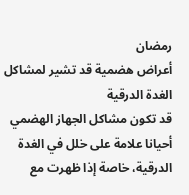رمضان
أعراض هضمية قد تشير لمشاكل الغدة الدرقية
قد تكون مشاكل الجهاز الهضمي أحيانا علامة على خلل في الغدة الدرقية، خاصة إذا ظهرت مع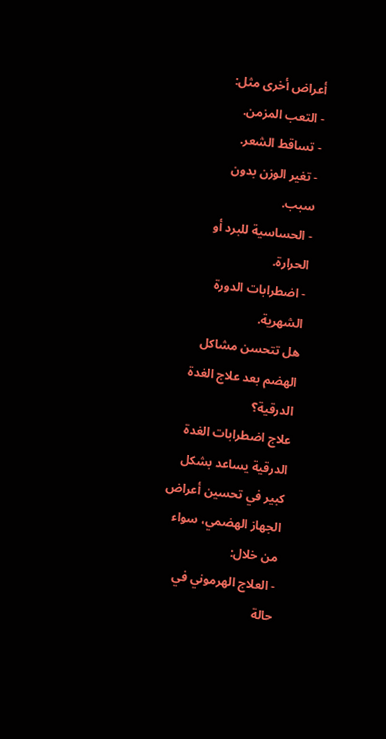أعراض أخرى مثل:
- التعب المزمن.
- تساقط الشعر.
- تغير الوزن بدون سبب.
- الحساسية للبرد أو الحرارة.
- اضطرابات الدورة الشهرية.
هل تتحسن مشاكل الهضم بعد علاج الغدة الدرقية؟
علاج اضطرابات الغدة الدرقية يساعد بشكل كبير في تحسين أعراض الجهاز الهضمي، سواء من خلال:
- العلاج الهرموني في حالة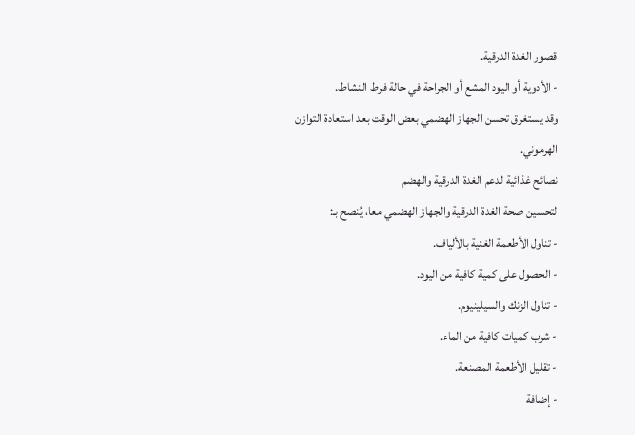قصور الغدة الدرقية.
- الأدوية أو اليود المشع أو الجراحة في حالة فرط النشاط.
وقد يستغرق تحسن الجهاز الهضمي بعض الوقت بعد استعادة التوازن الهرموني.
نصائح غذائية لدعم الغدة الدرقية والهضم
لتحسين صحة الغدة الدرقية والجهاز الهضمي معا، يُنصح بـ:
- تناول الأطعمة الغنية بالألياف.
- الحصول على كمية كافية من اليود.
- تناول الزنك والسيلينيوم.
- شرب كميات كافية من الماء.
- تقليل الأطعمة المصنعة.
- إضافة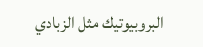البروبيوتيك مثل الزبادي